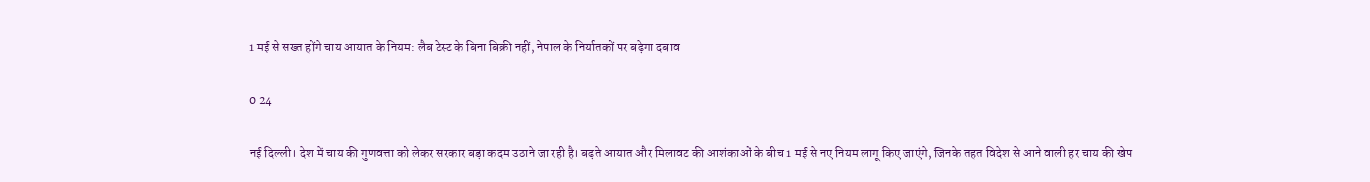1 मई से सख्त होंगे चाय आयात के नियम: लैब टेस्ट के बिना बिक्री नहीं, नेपाल के निर्यातकों पर बढ़ेगा दबाव

0 24

नई दिल्ली। देश में चाय की गुणवत्ता को लेकर सरकार बड़ा कदम उठाने जा रही है। बढ़ते आयात और मिलावट की आशंकाओं के बीच 1 मई से नए नियम लागू किए जाएंगे, जिनके तहत विदेश से आने वाली हर चाय की खेप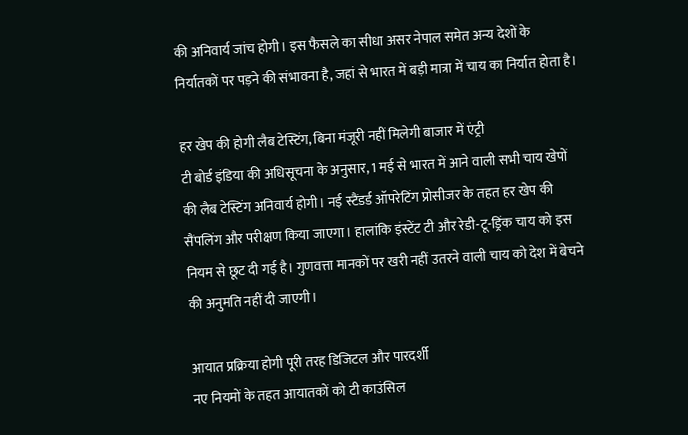की अनिवार्य जांच होगी। इस फैसले का सीधा असर नेपाल समेत अन्य देशों के निर्यातकों पर पड़ने की संभावना है, जहां से भारत में बड़ी मात्रा में चाय का निर्यात होता है।

हर खेप की होगी लैब टेस्टिंग, बिना मंजूरी नहीं मिलेगी बाजार में एंट्री
टी बोर्ड इंडिया की अधिसूचना के अनुसार, 1 मई से भारत में आने वाली सभी चाय खेपों की लैब टेस्टिंग अनिवार्य होगी। नई स्टैंडर्ड ऑपरेटिंग प्रोसीजर के तहत हर खेप की सैंपलिंग और परीक्षण किया जाएगा। हालांकि इंस्टेंट टी और रेडी-टू-ड्रिंक चाय को इस नियम से छूट दी गई है। गुणवत्ता मानकों पर खरी नहीं उतरने वाली चाय को देश में बेचने की अनुमति नहीं दी जाएगी।

आयात प्रक्रिया होगी पूरी तरह डिजिटल और पारदर्शी
नए नियमों के तहत आयातकों को टी काउंसिल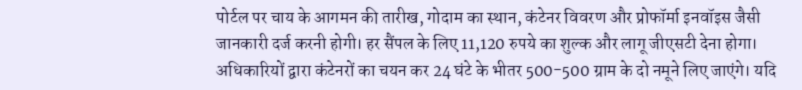पोर्टल पर चाय के आगमन की तारीख, गोदाम का स्थान, कंटेनर विवरण और प्रोफॉर्मा इनवॉइस जैसी जानकारी दर्ज करनी होगी। हर सैंपल के लिए 11,120 रुपये का शुल्क और लागू जीएसटी देना होगा। अधिकारियों द्वारा कंटेनरों का चयन कर 24 घंटे के भीतर 500-500 ग्राम के दो नमूने लिए जाएंगे। यदि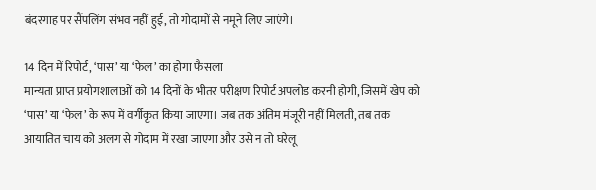बंदरगाह पर सैंपलिंग संभव नहीं हुई, तो गोदामों से नमूने लिए जाएंगे।

14 दिन में रिपोर्ट, ‘पास’ या ‘फेल’ का होगा फैसला
मान्यता प्राप्त प्रयोगशालाओं को 14 दिनों के भीतर परीक्षण रिपोर्ट अपलोड करनी होगी, जिसमें खेप को ‘पास’ या ‘फेल’ के रूप में वर्गीकृत किया जाएगा। जब तक अंतिम मंजूरी नहीं मिलती, तब तक आयातित चाय को अलग से गोदाम में रखा जाएगा और उसे न तो घरेलू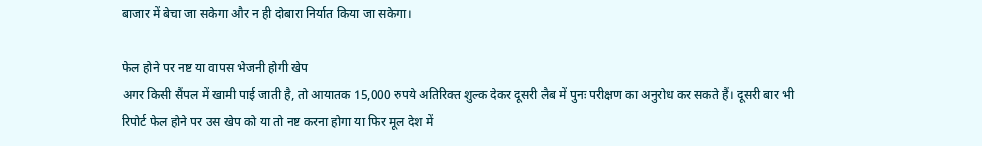बाजार में बेचा जा सकेगा और न ही दोबारा निर्यात किया जा सकेगा।

फेल होने पर नष्ट या वापस भेजनी होगी खेप
अगर किसी सैंपल में खामी पाई जाती है, तो आयातक 15,000 रुपये अतिरिक्त शुल्क देकर दूसरी लैब में पुनः परीक्षण का अनुरोध कर सकते हैं। दूसरी बार भी रिपोर्ट फेल होने पर उस खेप को या तो नष्ट करना होगा या फिर मूल देश में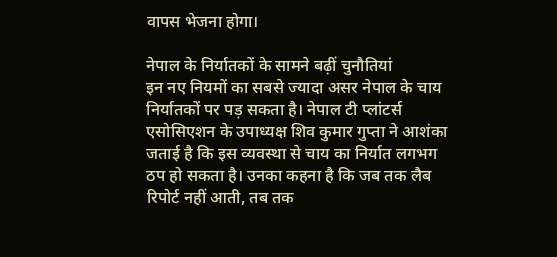वापस भेजना होगा।

नेपाल के निर्यातकों के सामने बढ़ीं चुनौतियां
इन नए नियमों का सबसे ज्यादा असर नेपाल के चाय निर्यातकों पर पड़ सकता है। नेपाल टी प्लांटर्स एसोसिएशन के उपाध्यक्ष शिव कुमार गुप्ता ने आशंका जताई है कि इस व्यवस्था से चाय का निर्यात लगभग ठप हो सकता है। उनका कहना है कि जब तक लैब रिपोर्ट नहीं आती, तब तक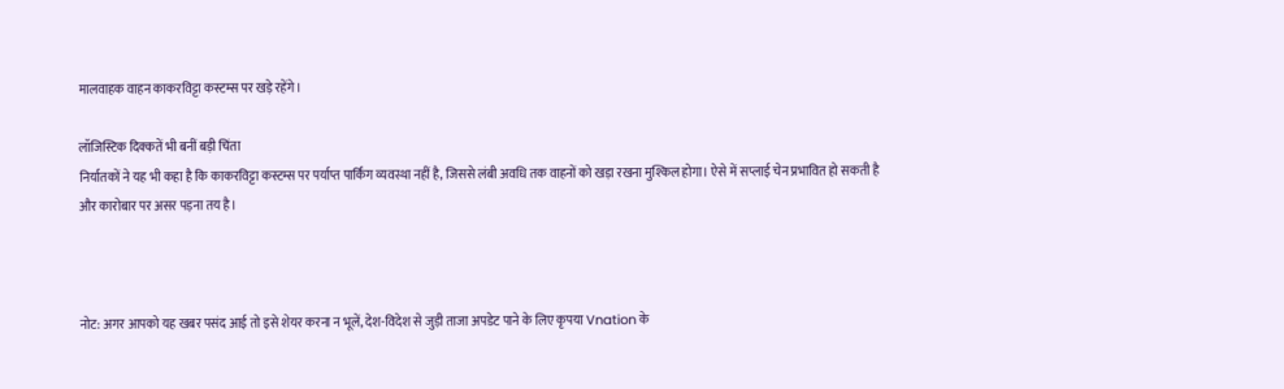मालवाहक वाहन काकरविट्टा कस्टम्स पर खड़े रहेंगे।

लॉजिस्टिक दिक्कतें भी बनीं बड़ी चिंता
निर्यातकों ने यह भी कहा है कि काकरविट्टा कस्टम्स पर पर्याप्त पार्किंग व्यवस्था नहीं है, जिससे लंबी अवधि तक वाहनों को खड़ा रखना मुश्किल होगा। ऐसे में सप्लाई चेन प्रभावित हो सकती है और कारोबार पर असर पड़ना तय है।



नोट: अगर आपको यह खबर पसंद आई तो इसे शेयर करना न भूलें, देश-विदेश से जुड़ी ताजा अपडेट पाने के लिए कृपया Vnation के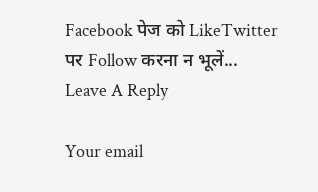Facebook पेज को LikeTwitter पर Follow करना न भूलें...
Leave A Reply

Your email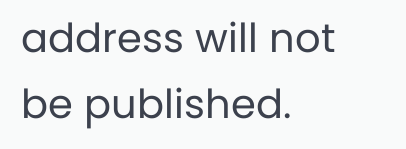address will not be published.